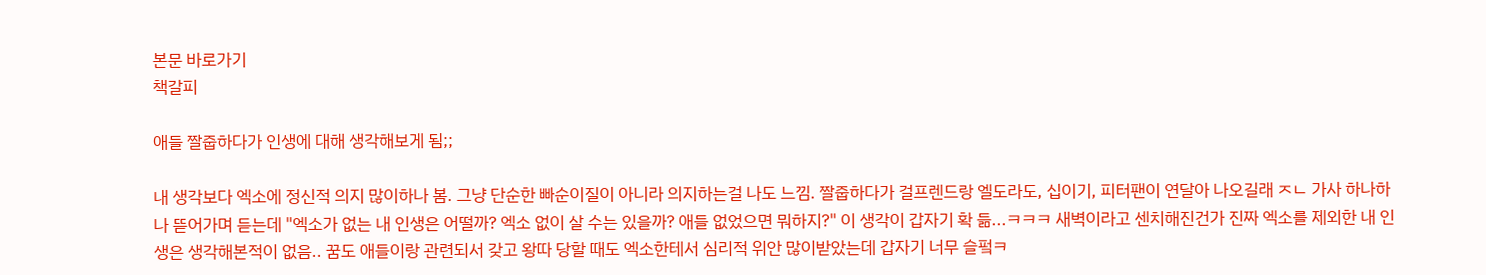본문 바로가기
책갈피

애들 짤줍하다가 인생에 대해 생각해보게 됨;;

내 생각보다 엑소에 정신적 의지 많이하나 봄. 그냥 단순한 빠순이질이 아니라 의지하는걸 나도 느낌. 짤줍하다가 걸프렌드랑 엘도라도, 십이기, 피터팬이 연달아 나오길래 ㅈㄴ 가사 하나하나 뜯어가며 듣는데 "엑소가 없는 내 인생은 어떨까? 엑소 없이 살 수는 있을까? 애들 없었으면 뭐하지?" 이 생각이 갑자기 확 듦...ㅋㅋㅋ 새벽이라고 센치해진건가 진짜 엑소를 제외한 내 인생은 생각해본적이 없음.. 꿈도 애들이랑 관련되서 갖고 왕따 당할 때도 엑소한테서 심리적 위안 많이받았는데 갑자기 너무 슬펔ㅋ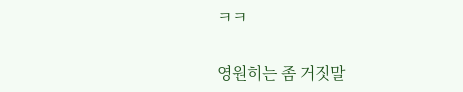ㅋㅋ

영원히는 좀 거짓말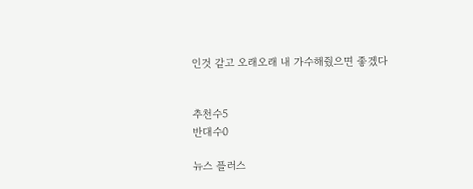인것 같고 오래오래 내 가수해줬으면 좋겠다


추천수5
반대수0

뉴스 플러스